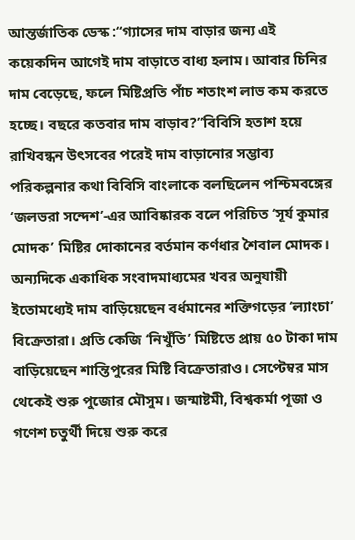আন্তর্জাতিক ডেস্ক :“গ্যাসের দাম বাড়ার জন্য এই কয়েকদিন আগেই দাম বাড়াতে বাধ্য হলাম। আবার চিনির দাম বেড়েছে, ফলে মিষ্টিপ্রতি পাঁচ শতাংশ লাভ কম করতে হচ্ছে। বছরে কতবার দাম বাড়াব?”বিবিসি হতাশ হয়ে রাখিবন্ধন উৎসবের পরেই দাম বাড়ানোর সম্ভাব্য পরিকল্পনার কথা বিবিসি বাংলাকে বলছিলেন পশ্চিমবঙ্গের ‘জলভরা সন্দেশ’-এর আবিষ্কারক বলে পরিচিত ‘সূর্য কুমার মোদক’ মিষ্টির দোকানের বর্তমান কর্ণধার শৈবাল মোদক। অন্যদিকে একাধিক সংবাদমাধ্যমের খবর অনুযায়ী ইতোমধ্যেই দাম বাড়িয়েছেন বর্ধমানের শক্তিগড়ের ‘ল্যাংচা’ বিক্রেতারা। প্রতি কেজি ‘নিখুঁতি’ মিষ্টিতে প্রায় ৫০ টাকা দাম বাড়িয়েছেন শান্তিপুরের মিষ্টি বিক্রেতারাও। সেপ্টেম্বর মাস থেকেই শুরু পুজোর মৌসুম। জন্মাষ্টমী, বিশ্বকর্মা পূজা ও গণেশ চতুর্থী দিয়ে শুরু করে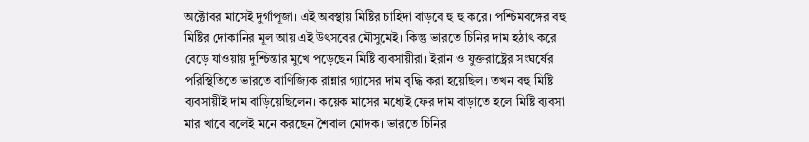অক্টোবর মাসেই দুর্গাপূজা। এই অবস্থায় মিষ্টির চাহিদা বাড়বে হু হু করে। পশ্চিমবঙ্গের বহু মিষ্টির দোকানির মূল আয় এই উৎসবের মৌসুমেই। কিন্তু ভারতে চিনির দাম হঠাৎ করে বেড়ে যাওয়ায় দুশ্চিন্তার মুখে পড়েছেন মিষ্টি ব্যবসায়ীরা। ইরান ও যুক্তরাষ্ট্রের সংঘর্ষের পরিস্থিতিতে ভারতে বাণিজ্যিক রান্নার গ্যাসের দাম বৃদ্ধি করা হয়েছিল। তখন বহু মিষ্টি ব্যবসায়ীই দাম বাড়িয়েছিলেন। কয়েক মাসের মধ্যেই ফের দাম বাড়াতে হলে মিষ্টি ব্যবসা মার খাবে বলেই মনে করছেন শৈবাল মোদক। ভারতে চিনির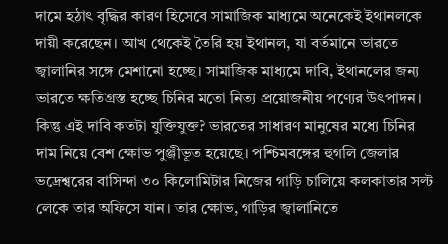দামে হঠাৎ বৃদ্ধির কারণ হিসেবে সামাজিক মাধ্যমে অনেকেই ইথানলকে দায়ী করেছেন। আখ থেকেই তৈরি হয় ইথানল, যা বর্তমানে ভারতে জ্বালানির সঙ্গে মেশানো হচ্ছে। সামাজিক মাধ্যমে দাবি, ইথানলের জন্য ভারতে ক্ষতিগ্রস্ত হচ্ছে চিনির মতো নিত্য প্রয়োজনীয় পণ্যের উৎপাদন। কিন্তু এই দাবি কতটা যুক্তিযুক্ত? ভারতের সাধারণ মানুষের মধ্যে চিনির দাম নিয়ে বেশ ক্ষোভ পুঞ্জীভূত হয়েছে। পশ্চিমবঙ্গের হুগলি জেলার ভদ্রেশ্বরের বাসিন্দা ৩০ কিলোমিটার নিজের গাড়ি চালিয়ে কলকাতার সল্ট লেকে তার অফিসে যান। তার ক্ষোভ, গাড়ির জ্বালানিতে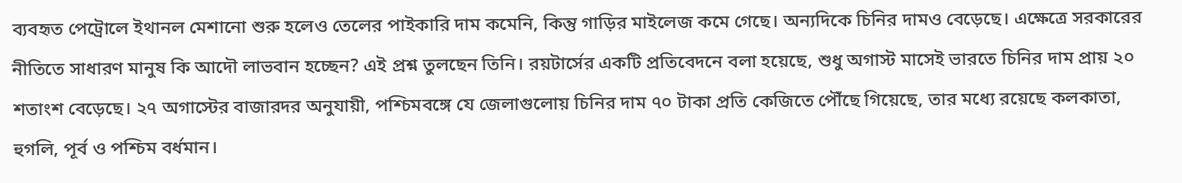ব্যবহৃত পেট্রোলে ইথানল মেশানো শুরু হলেও তেলের পাইকারি দাম কমেনি, কিন্তু গাড়ির মাইলেজ কমে গেছে। অন্যদিকে চিনির দামও বেড়েছে। এক্ষেত্রে সরকারের নীতিতে সাধারণ মানুষ কি আদৌ লাভবান হচ্ছেন? এই প্রশ্ন তুলছেন তিনি। রয়টার্সের একটি প্রতিবেদনে বলা হয়েছে, শুধু অগাস্ট মাসেই ভারতে চিনির দাম প্রায় ২০ শতাংশ বেড়েছে। ২৭ অগাস্টের বাজারদর অনুযায়ী, পশ্চিমবঙ্গে যে জেলাগুলোয় চিনির দাম ৭০ টাকা প্রতি কেজিতে পৌঁছে গিয়েছে, তার মধ্যে রয়েছে কলকাতা, হুগলি, পূর্ব ও পশ্চিম বর্ধমান।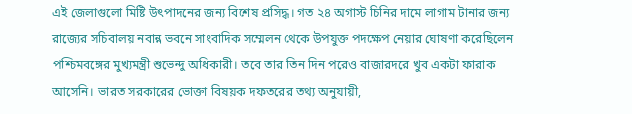এই জেলাগুলো মিষ্টি উৎপাদনের জন্য বিশেষ প্রসিদ্ধ। গত ২৪ অগাস্ট চিনির দামে লাগাম টানার জন্য রাজ্যের সচিবালয় নবান্ন ভবনে সাংবাদিক সম্মেলন থেকে উপযুক্ত পদক্ষেপ নেয়ার ঘোষণা করেছিলেন পশ্চিমবঙ্গের মুখ্যমন্ত্রী শুভেন্দু অধিকারী। তবে তার তিন দিন পরেও বাজারদরে খুব একটা ফারাক আসেনি। ভারত সরকারের ভোক্তা বিষয়ক দফতরের তথ্য অনুযায়ী,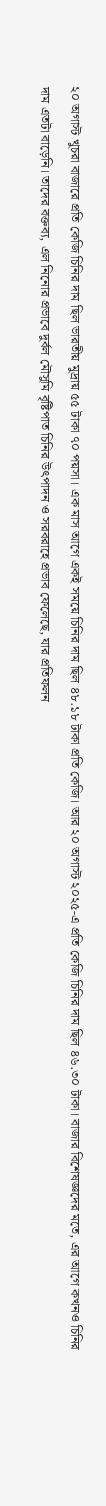২০ অগাস্ট খুচরা বাজারে প্রতি কেজি চিনির দাম ছিল ভারতীয় মুদ্রায় ৫৫ টাকা ৭০ পয়সা। এক মাস আগে একই সময়ে চিনির দাম ছিল ৪৮.১৮ টাকা প্রতি কেজি। আর ২০ অগাস্ট ২০২৫-এ প্রতি কেজি চিনির দাম ছিল ৪৬.৩০ টাকা। বাজার বিশেষজ্ঞদের মতে, এর আগে কখনও চিনির দাম এতটা বাড়েনি। তাদের বক্তব্য, এল নিনোর প্রভাবে দুর্বল মৌসুমি বৃষ্টিপাত চিনির উৎপাদন ও সরবরাহে প্রভাব ফেলেছে, যার প্রতিফলন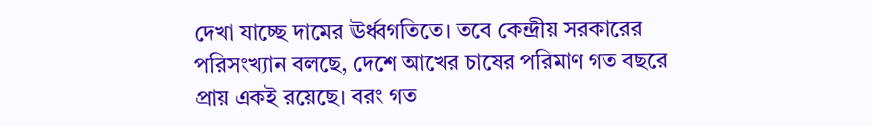দেখা যাচ্ছে দামের ঊর্ধ্বগতিতে। তবে কেন্দ্রীয় সরকারের পরিসংখ্যান বলছে, দেশে আখের চাষের পরিমাণ গত বছরে প্রায় একই রয়েছে। বরং গত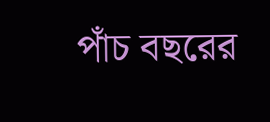পাঁচ বছরের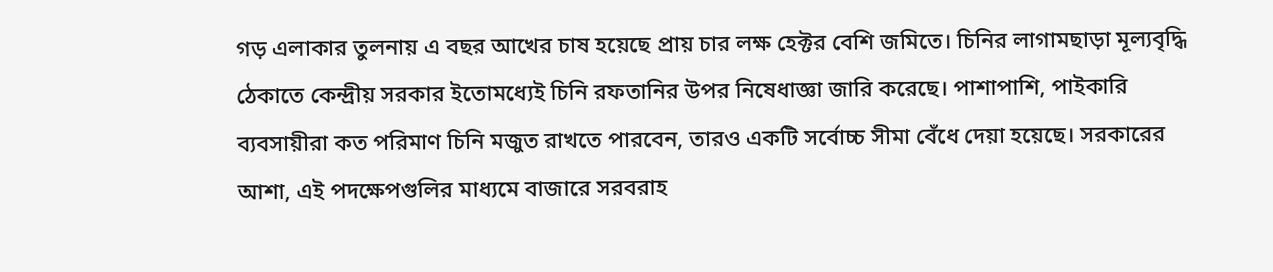গড় এলাকার তুলনায় এ বছর আখের চাষ হয়েছে প্রায় চার লক্ষ হেক্টর বেশি জমিতে। চিনির লাগামছাড়া মূল্যবৃদ্ধি ঠেকাতে কেন্দ্রীয় সরকার ইতোমধ্যেই চিনি রফতানির উপর নিষেধাজ্ঞা জারি করেছে। পাশাপাশি, পাইকারি ব্যবসায়ীরা কত পরিমাণ চিনি মজুত রাখতে পারবেন, তারও একটি সর্বোচ্চ সীমা বেঁধে দেয়া হয়েছে। সরকারের আশা, এই পদক্ষেপগুলির মাধ্যমে বাজারে সরবরাহ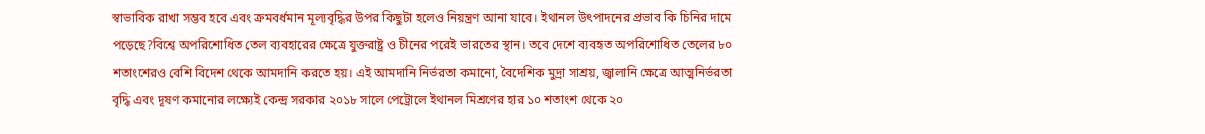স্বাভাবিক রাখা সম্ভব হবে এবং ক্রমবর্ধমান মূল্যবৃদ্ধির উপর কিছুটা হলেও নিয়ন্ত্রণ আনা যাবে। ইথানল উৎপাদনের প্রভাব কি চিনির দামে পড়েছে?বিশ্বে অপরিশোধিত তেল ব্যবহারের ক্ষেত্রে যুক্তরাষ্ট্র ও চীনের পরেই ভারতের স্থান। তবে দেশে ব্যবহৃত অপরিশোধিত তেলের ৮০ শতাংশেরও বেশি বিদেশ থেকে আমদানি করতে হয়। এই আমদানি নির্ভরতা কমানো, বৈদেশিক মুদ্রা সাশ্রয়, জ্বালানি ক্ষেত্রে আত্মনির্ভরতা বৃদ্ধি এবং দূষণ কমানোর লক্ষ্যেই কেন্দ্র সরকার ২০১৮ সালে পেট্রোলে ইথানল মিশ্রণের হার ১০ শতাংশ থেকে ২০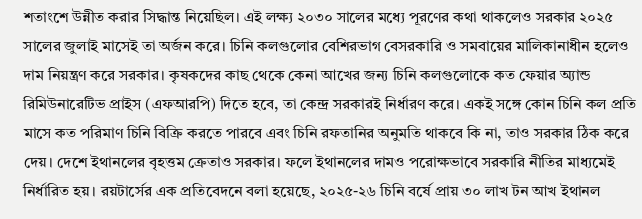শতাংশে উন্নীত করার সিদ্ধান্ত নিয়েছিল। এই লক্ষ্য ২০৩০ সালের মধ্যে পূরণের কথা থাকলেও সরকার ২০২৫ সালের জুলাই মাসেই তা অর্জন করে। চিনি কলগুলোর বেশিরভাগ বেসরকারি ও সমবায়ের মালিকানাধীন হলেও দাম নিয়ন্ত্রণ করে সরকার। কৃষকদের কাছ থেকে কেনা আখের জন্য চিনি কলগুলোকে কত ফেয়ার অ্যান্ড রিমিউনারেটিভ প্রাইস (এফআরপি) দিতে হবে, তা কেন্দ্র সরকারই নির্ধারণ করে। একই সঙ্গে কোন চিনি কল প্রতি মাসে কত পরিমাণ চিনি বিক্রি করতে পারবে এবং চিনি রফতানির অনুমতি থাকবে কি না, তাও সরকার ঠিক করে দেয়। দেশে ইথানলের বৃহত্তম ক্রেতাও সরকার। ফলে ইথানলের দামও পরোক্ষভাবে সরকারি নীতির মাধ্যমেই নির্ধারিত হয়। রয়টার্সের এক প্রতিবেদনে বলা হয়েছে, ২০২৫-২৬ চিনি বর্ষে প্রায় ৩০ লাখ টন আখ ইথানল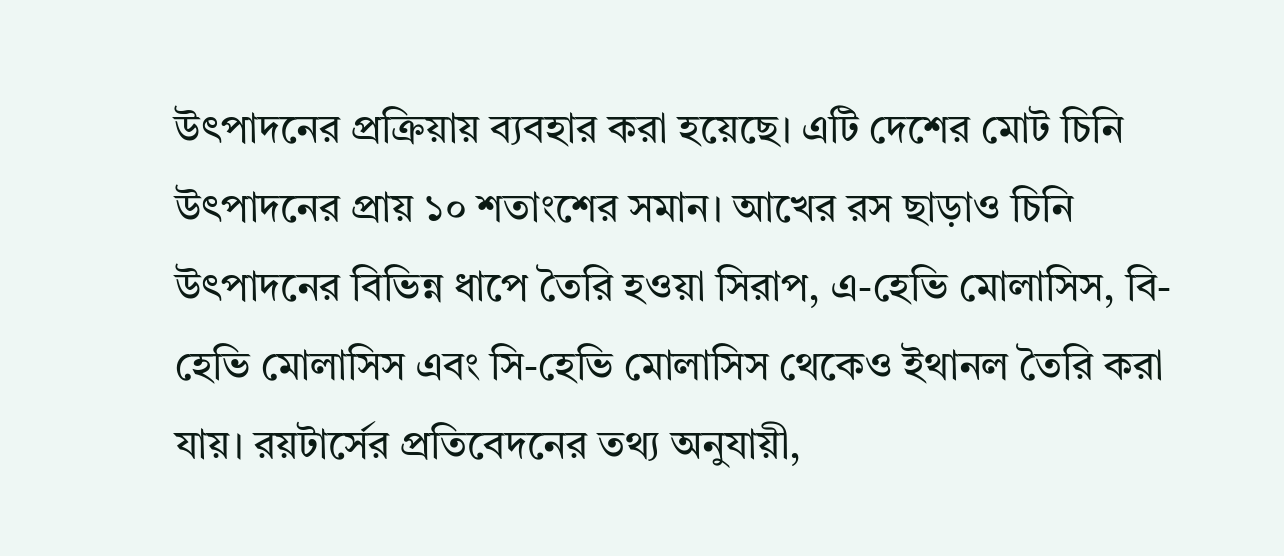উৎপাদনের প্রক্রিয়ায় ব্যবহার করা হয়েছে। এটি দেশের মোট চিনি উৎপাদনের প্রায় ১০ শতাংশের সমান। আখের রস ছাড়াও চিনি উৎপাদনের বিভিন্ন ধাপে তৈরি হওয়া সিরাপ, এ-হেভি মোলাসিস, বি-হেভি মোলাসিস এবং সি-হেভি মোলাসিস থেকেও ইথানল তৈরি করা যায়। রয়টার্সের প্রতিবেদনের তথ্য অনুযায়ী,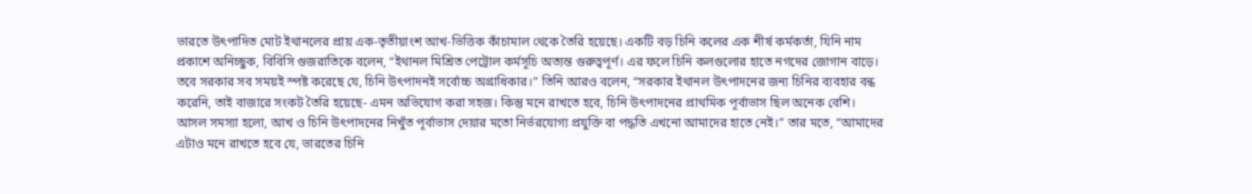ভারতে উৎপাদিত মোট ইথানলের প্রায় এক-তৃতীয়াংশ আখ-ভিত্তিক কাঁচামাল থেকে তৈরি হয়েছে। একটি বড় চিনি কলের এক শীর্ষ কর্মকর্তা, যিনি নাম প্রকাশে অনিচ্ছুক, বিবিসি গুজরাতিকে বলেন, “ইথানল মিশ্রিত পেট্রোল কর্মসূচি অত্যন্ত গুরুত্বপূর্ণ। এর ফলে চিনি কলগুলোর হাতে নগদের জোগান বাড়ে। তবে সরকার সব সময়ই স্পষ্ট করেছে যে, চিনি উৎপাদনই সর্বোচ্চ অগ্রাধিকার।” তিনি আরও বলেন, “সরকার ইথানল উৎপাদনের জন্য চিনির ব্যবহার বন্ধ করেনি, তাই বাজারে সংকট তৈরি হয়েছে- এমন অভিযোগ করা সহজ। কিন্তু মনে রাখতে হবে, চিনি উৎপাদনের প্রাথমিক পূর্বাভাস ছিল অনেক বেশি। আসল সমস্যা হলো, আখ ও চিনি উৎপাদনের নিখুঁত পূর্বাভাস দেয়ার মতো নির্ভরযোগ্য প্রযুক্তি বা পদ্ধতি এখনো আমাদের হাতে নেই।” তার মতে, “আমাদের এটাও মনে রাখতে হবে যে, ভারতের চিনি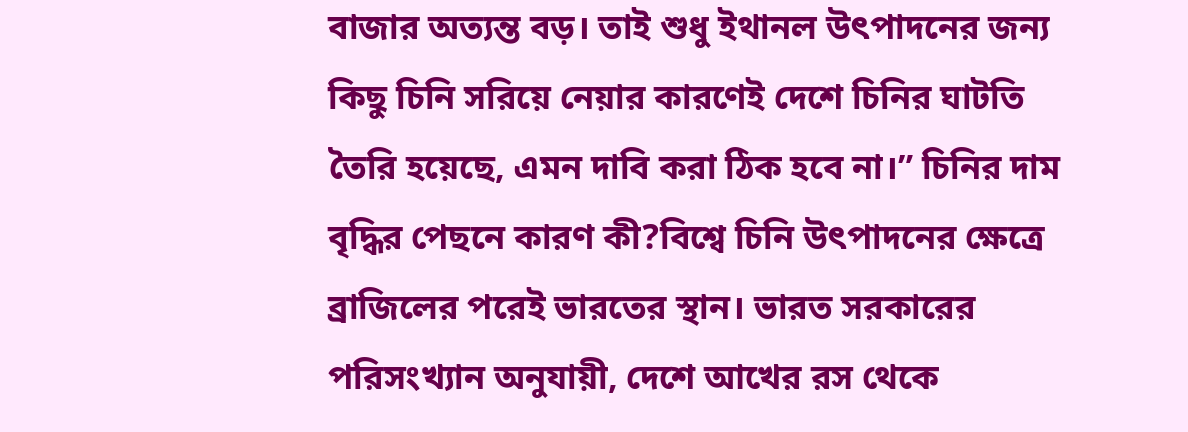বাজার অত্যন্ত বড়। তাই শুধু ইথানল উৎপাদনের জন্য কিছু চিনি সরিয়ে নেয়ার কারণেই দেশে চিনির ঘাটতি তৈরি হয়েছে, এমন দাবি করা ঠিক হবে না।” চিনির দাম বৃদ্ধির পেছনে কারণ কী?বিশ্বে চিনি উৎপাদনের ক্ষেত্রে ব্রাজিলের পরেই ভারতের স্থান। ভারত সরকারের পরিসংখ্যান অনুযায়ী, দেশে আখের রস থেকে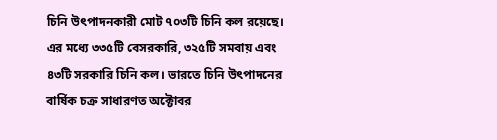চিনি উৎপাদনকারী মোট ৭০৩টি চিনি কল রয়েছে। এর মধ্যে ৩৩৫টি বেসরকারি, ৩২৫টি সমবায় এবং ৪৩টি সরকারি চিনি কল। ভারতে চিনি উৎপাদনের বার্ষিক চক্র সাধারণত অক্টোবর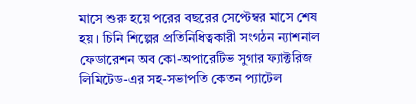মাসে শুরু হয়ে পরের বছরের সেপ্টেম্বর মাসে শেষ হয়। চিনি শিল্পের প্রতিনিধিত্বকারী সংগঠন ন্যাশনাল ফেডারেশন অব কো-অপারেটিভ সুগার ফ্যাক্টরিজ লিমিটেড-এর সহ-সভাপতি কেতন প্যাটেল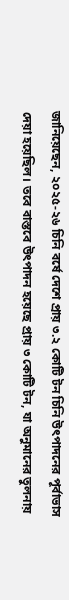জানিয়েছেন, ২০২৫-২৬ চিনি বর্ষে দেশে প্রায় ৩.২ কোটি টন চিনি উৎপাদনের পূর্বাভাস দেয়া হয়েছিল। তবে বাস্তবে উৎপাদন হয়েছে প্রায় ৩ কোটি টন, যা অনুমানের তুলনায়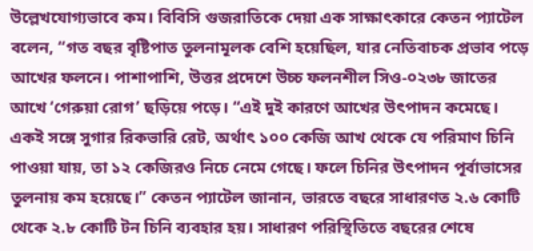উল্লেখযোগ্যভাবে কম। বিবিসি গুজরাতিকে দেয়া এক সাক্ষাৎকারে কেতন প্যাটেল বলেন, “গত বছর বৃষ্টিপাত তুলনামূলক বেশি হয়েছিল, যার নেতিবাচক প্রভাব পড়ে আখের ফলনে। পাশাপাশি, উত্তর প্রদেশে উচ্চ ফলনশীল সিও-০২৩৮ জাতের আখে ‘গেরুয়া রোগ’ ছড়িয়ে পড়ে। “এই দুই কারণে আখের উৎপাদন কমেছে। একই সঙ্গে সুগার রিকভারি রেট, অর্থাৎ ১০০ কেজি আখ থেকে যে পরিমাণ চিনি পাওয়া যায়, তা ১২ কেজিরও নিচে নেমে গেছে। ফলে চিনির উৎপাদন পূর্বাভাসের তুলনায় কম হয়েছে।” কেতন প্যাটেল জানান, ভারতে বছরে সাধারণত ২.৬ কোটি থেকে ২.৮ কোটি টন চিনি ব্যবহার হয়। সাধারণ পরিস্থিতিতে বছরের শেষে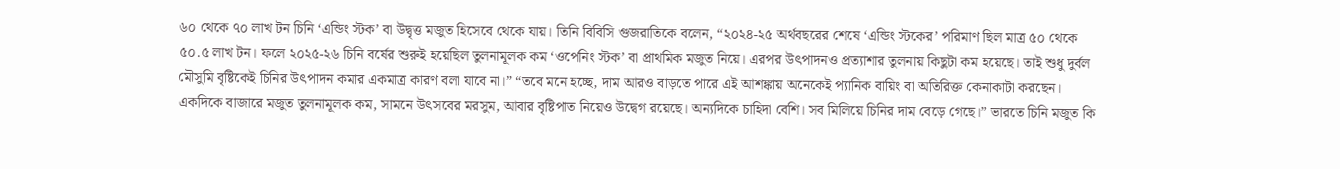৬০ থেকে ৭০ লাখ টন চিনি ‘এন্ডিং স্টক’ বা উদ্বৃত্ত মজুত হিসেবে থেকে যায়। তিনি বিবিসি গুজরাতিকে বলেন, “২০২৪-২৫ অর্থবছরের শেষে ‘এন্ডিং স্টকের’ পরিমাণ ছিল মাত্র ৫০ থেকে ৫০.৫ লাখ টন। ফলে ২০২৫-২৬ চিনি বর্ষের শুরুই হয়েছিল তুলনামূলক কম ‘ওপেনিং স্টক’ বা প্রাথমিক মজুত নিয়ে। এরপর উৎপাদনও প্রত্যাশার তুলনায় কিছুটা কম হয়েছে। তাই শুধু দুর্বল মৌসুমি বৃষ্টিকেই চিনির উৎপাদন কমার একমাত্র কারণ বলা যাবে না।” “তবে মনে হচ্ছে, দাম আরও বাড়তে পারে এই আশঙ্কায় অনেকেই প্যানিক বায়িং বা অতিরিক্ত কেনাকাটা করছেন। একদিকে বাজারে মজুত তুলনামূলক কম, সামনে উৎসবের মরসুম, আবার বৃষ্টিপাত নিয়েও উদ্বেগ রয়েছে। অন্যদিকে চাহিদা বেশি। সব মিলিয়ে চিনির দাম বেড়ে গেছে।” ভারতে চিনি মজুত কি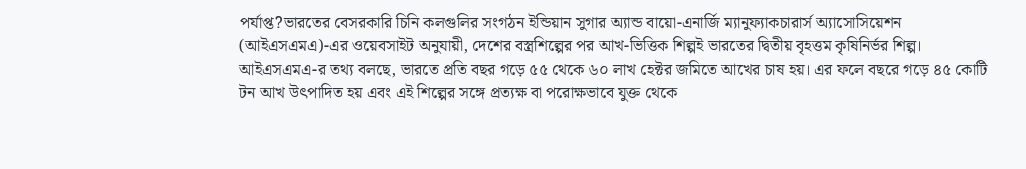পর্যাপ্ত?ভারতের বেসরকারি চিনি কলগুলির সংগঠন ইন্ডিয়ান সুগার অ্যান্ড বায়ো-এনার্জি ম্যানুফ্যাকচারার্স অ্যাসোসিয়েশন (আইএসএমএ)-এর ওয়েবসাইট অনুযায়ী, দেশের বস্ত্রশিল্পের পর আখ-ভিত্তিক শিল্পই ভারতের দ্বিতীয় বৃহত্তম কৃষিনির্ভর শিল্প। আইএসএমএ-র তথ্য বলছে, ভারতে প্রতি বছর গড়ে ৫৫ থেকে ৬০ লাখ হেক্টর জমিতে আখের চাষ হয়। এর ফলে বছরে গড়ে ৪৫ কোটি টন আখ উৎপাদিত হয় এবং এই শিল্পের সঙ্গে প্রত্যক্ষ বা পরোক্ষভাবে যুক্ত থেকে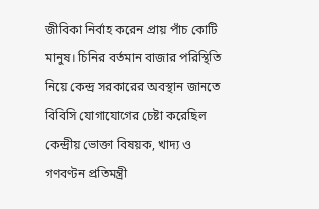জীবিকা নির্বাহ করেন প্রায় পাঁচ কোটি মানুষ। চিনির বর্তমান বাজার পরিস্থিতি নিয়ে কেন্দ্র সরকারের অবস্থান জানতে বিবিসি যোগাযোগের চেষ্টা করেছিল কেন্দ্রীয় ভোক্তা বিষয়ক, খাদ্য ও গণবণ্টন প্রতিমন্ত্রী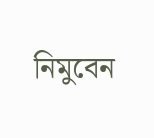নিমুবেন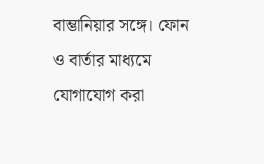বাম্ভানিয়ার সঙ্গে। ফোন ও বার্তার মাধ্যমে যোগাযোগ করা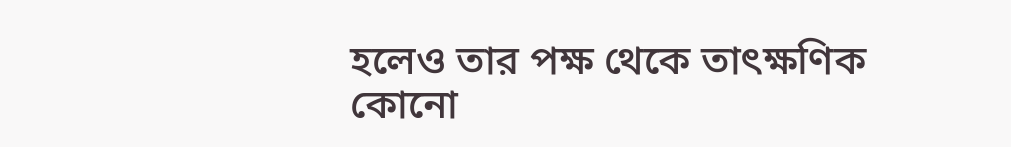হলেও তার পক্ষ থেকে তাৎক্ষণিক কোনো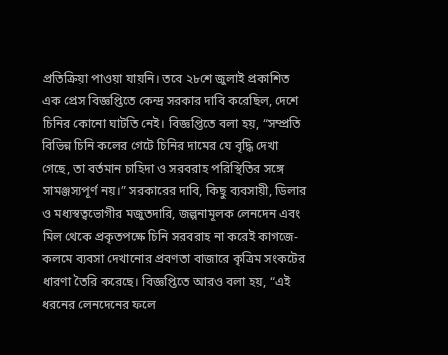প্রতিক্রিয়া পাওয়া যায়নি। তবে ২৮শে জুলাই প্রকাশিত এক প্রেস বিজ্ঞপ্তিতে কেন্দ্র সরকার দাবি করেছিল, দেশে চিনির কোনো ঘাটতি নেই। বিজ্ঞপ্তিতে বলা হয়, “সম্প্রতি বিভিন্ন চিনি কলের গেটে চিনির দামের যে বৃদ্ধি দেখা গেছে, তা বর্তমান চাহিদা ও সরবরাহ পরিস্থিতির সঙ্গে সামঞ্জস্যপূর্ণ নয়।” সরকারের দাবি, কিছু ব্যবসায়ী, ডিলার ও মধ্যস্বত্বভোগীর মজুতদারি, জল্পনামূলক লেনদেন এবং মিল থেকে প্রকৃতপক্ষে চিনি সরবরাহ না করেই কাগজে-কলমে ব্যবসা দেখানোর প্রবণতা বাজারে কৃত্রিম সংকটের ধারণা তৈরি করেছে। বিজ্ঞপ্তিতে আরও বলা হয়, “এই ধরনের লেনদেনের ফলে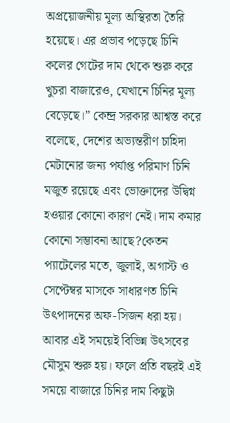অপ্রয়োজনীয় মূল্য অস্থিরতা তৈরি হয়েছে। এর প্রভাব পড়েছে চিনি কলের গেটের দাম থেকে শুরু করে খুচরা বাজারেও, যেখানে চিনির মূল্য বেড়েছে।” কেন্দ্র সরকার আশ্বস্ত করে বলেছে, দেশের অভ্যন্তরীণ চাহিদা মেটানোর জন্য পর্যাপ্ত পরিমাণ চিনি মজুত রয়েছে এবং ভোক্তাদের উদ্বিগ্ন হওয়ার কোনো কারণ নেই। দাম কমার কোনো সম্ভাবনা আছে?কেতন প্যাটেলের মতে, জুলাই, অগাস্ট ও সেপ্টেম্বর মাসকে সাধারণত চিনি উৎপাদনের অফ-সিজন ধরা হয়। আবার এই সময়েই বিভিন্ন উৎসবের মৌসুম শুরু হয়। ফলে প্রতি বছরই এই সময়ে বাজারে চিনির দাম কিছুটা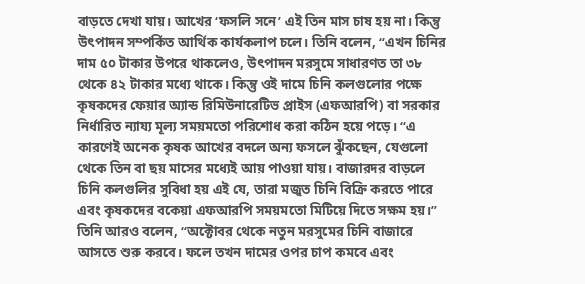বাড়তে দেখা যায়। আখের ‘ফসলি সনে’ এই তিন মাস চাষ হয় না। কিন্তু উৎপাদন সম্পর্কিত আর্থিক কার্যকলাপ চলে। তিনি বলেন, “এখন চিনির দাম ৫০ টাকার উপরে থাকলেও, উৎপাদন মরসুমে সাধারণত তা ৩৮ থেকে ৪২ টাকার মধ্যে থাকে। কিন্তু ওই দামে চিনি কলগুলোর পক্ষে কৃষকদের ফেয়ার অ্যান্ড রিমিউনারেটিভ প্রাইস (এফআরপি) বা সরকার নির্ধারিত ন্যায্য মূল্য সময়মতো পরিশোধ করা কঠিন হয়ে পড়ে। “এ কারণেই অনেক কৃষক আখের বদলে অন্য ফসলে ঝুঁকছেন, যেগুলো থেকে তিন বা ছয় মাসের মধ্যেই আয় পাওয়া যায়। বাজারদর বাড়লে চিনি কলগুলির সুবিধা হয় এই যে, তারা মজুত চিনি বিক্রি করতে পারে এবং কৃষকদের বকেয়া এফআরপি সময়মতো মিটিয়ে দিতে সক্ষম হয়।” তিনি আরও বলেন, “অক্টোবর থেকে নতুন মরসুমের চিনি বাজারে আসতে শুরু করবে। ফলে তখন দামের ওপর চাপ কমবে এবং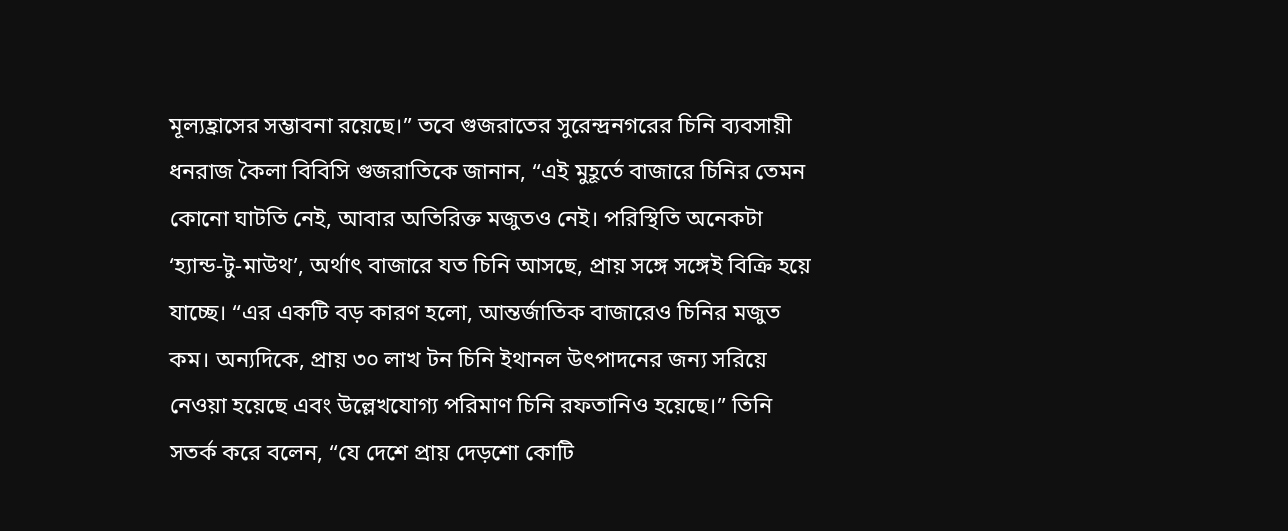মূল্যহ্রাসের সম্ভাবনা রয়েছে।” তবে গুজরাতের সুরেন্দ্রনগরের চিনি ব্যবসায়ী ধনরাজ কৈলা বিবিসি গুজরাতিকে জানান, “এই মুহূর্তে বাজারে চিনির তেমন কোনো ঘাটতি নেই, আবার অতিরিক্ত মজুতও নেই। পরিস্থিতি অনেকটা ‘হ্যান্ড-টু-মাউথ’, অর্থাৎ বাজারে যত চিনি আসছে, প্রায় সঙ্গে সঙ্গেই বিক্রি হয়ে যাচ্ছে। “এর একটি বড় কারণ হলো, আন্তর্জাতিক বাজারেও চিনির মজুত কম। অন্যদিকে, প্রায় ৩০ লাখ টন চিনি ইথানল উৎপাদনের জন্য সরিয়ে নেওয়া হয়েছে এবং উল্লেখযোগ্য পরিমাণ চিনি রফতানিও হয়েছে।” তিনি সতর্ক করে বলেন, “যে দেশে প্রায় দেড়শো কোটি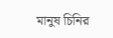মানুষ চিনির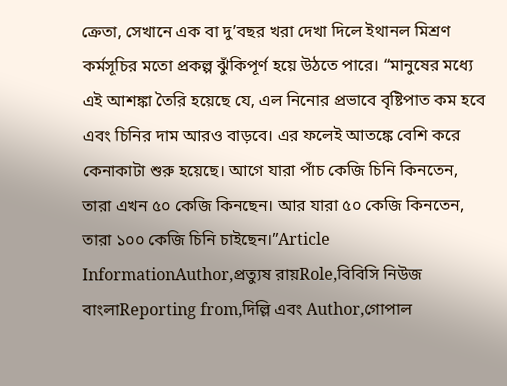ক্রেতা, সেখানে এক বা দু’বছর খরা দেখা দিলে ইথানল মিশ্রণ কর্মসূচির মতো প্রকল্প ঝুঁকিপূর্ণ হয়ে উঠতে পারে। “মানুষের মধ্যে এই আশঙ্কা তৈরি হয়েছে যে, এল নিনোর প্রভাবে বৃষ্টিপাত কম হবে এবং চিনির দাম আরও বাড়বে। এর ফলেই আতঙ্কে বেশি করে কেনাকাটা শুরু হয়েছে। আগে যারা পাঁচ কেজি চিনি কিনতেন, তারা এখন ৫০ কেজি কিনছেন। আর যারা ৫০ কেজি কিনতেন, তারা ১০০ কেজি চিনি চাইছেন।”Article InformationAuthor,প্রত্যুষ রায়Role,বিবিসি নিউজ বাংলাReporting from,দিল্লি এবং Author,গোপাল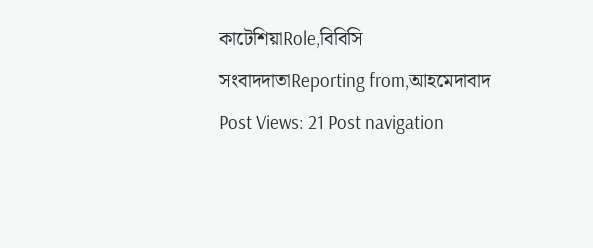কাটেশিয়াRole,বিবিসি সংবাদদাতাReporting from,আহমেদাবাদ Post Views: 21 Post navigation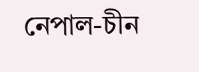নেপাল-চীন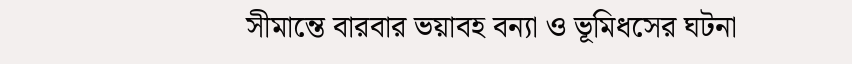সীমান্তে বারবার ভয়াবহ বন্যা ও ভূমিধসের ঘটনা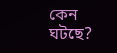কেন ঘটছে?